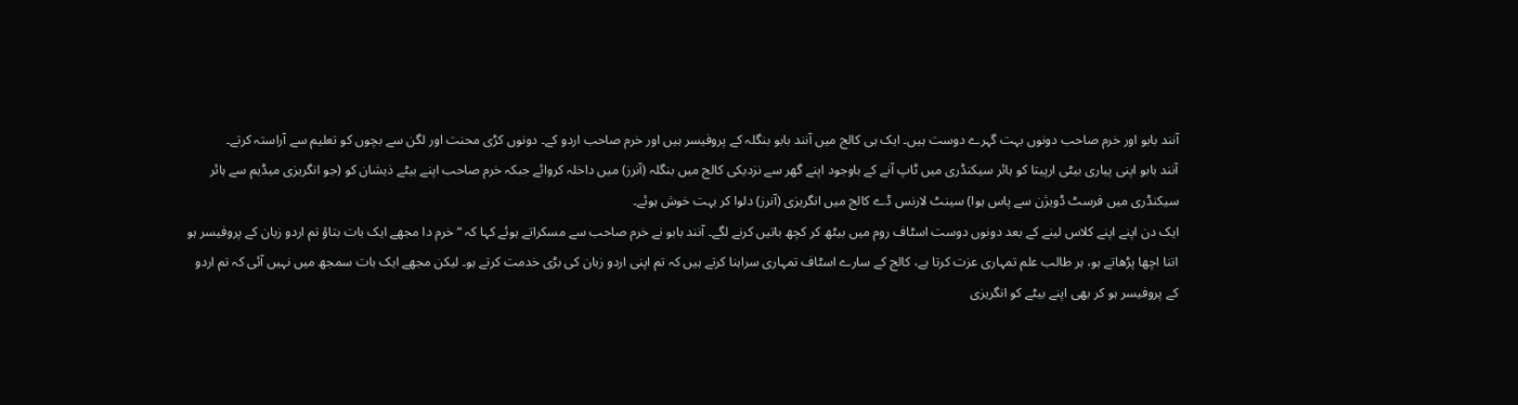آنند بابو اور خرم صاحب دونوں بہت گہرے دوست ہیں۔ ایک ہی کالج میں آنند بابو بنگلہ کے پروفیسر ہیں اور خرم صاحب اردو کے۔ دونوں کڑی محنت اور لگن سے بچوں کو تعلیم سے آراستہ کرتے۔
آنند بابو اپنی پیاری بیٹی ارپیتا کو ہائر سیکنڈری میں ٹاپ آنے کے باوجود اپنے گھر سے نزدیکی کالج میں بنگلہ (آنرز) میں داخلہ کروائے جبکہ خرم صاحب اپنے بیٹے ذیشان کو (جو انگریزی میڈیم سے ہائر سیکنڈری میں فرسٹ ڈویژن سے پاس ہوا) سینٹ لارنس ڈے کالج میں انگریزی (آنرز) دلوا کر بہت خوش ہوئے۔
ایک دن اپنے اپنے کلاس لینے کے بعد دونوں دوست اسٹاف روم میں بیٹھ کر کچھ باتیں کرنے لگے۔ آنند بابو نے خرم صاحب سے مسکراتے ہوئے کہا کہ “خرم دا مجھے ایک بات بتاؤ تم اردو زبان کے پروفیسر ہو اتنا اچھا پڑھاتے ہو، ہر طالب علم تمہاری عزت کرتا ہے، کالج کے سارے اسٹاف تمہاری سراہنا کرتے ہیں کہ تم اپنی اردو زبان کی بڑی خدمت کرتے ہو۔ لیکن مجھے ایک بات سمجھ میں نہیں آئی کہ تم اردو کے پروفیسر ہو کر بھی اپنے بیٹے کو انگریزی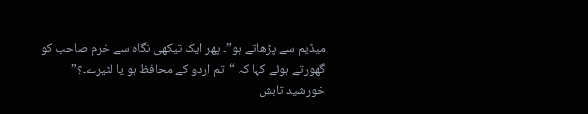میڈیم سے پڑھاتے ہو”۔ پھر ایک تیکھی نگاہ سے خرم صاحب کو گھورتے ہوئے کہا کہ “تم اردو کے محافظ ہو یا لٹیرے۔؟”
خورشید تابش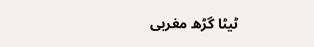ٹیٹا گڑھ مغربی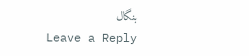بنگال
Leave a Reply